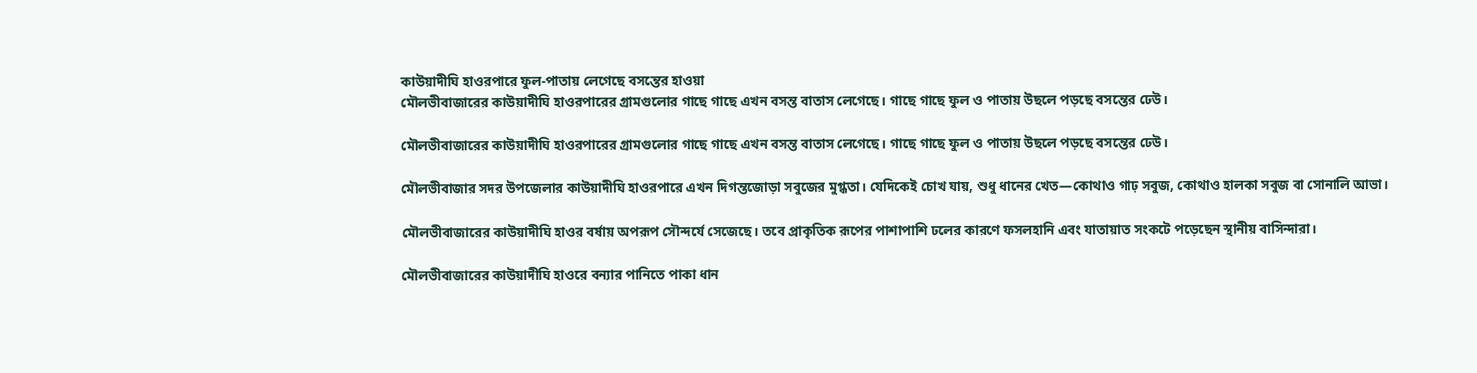কাউয়াদীঘি হাওরপারে ফুল-পাতায় লেগেছে বসন্তের হাওয়া
মৌলভীবাজারের কাউয়াদীঘি হাওরপারের গ্রামগুলোর গাছে গাছে এখন বসন্ত বাতাস লেগেছে। গাছে গাছে ফুল ও পাতায় উছলে পড়ছে বসন্তের ঢেউ।

মৌলভীবাজারের কাউয়াদীঘি হাওরপারের গ্রামগুলোর গাছে গাছে এখন বসন্ত বাতাস লেগেছে। গাছে গাছে ফুল ও পাতায় উছলে পড়ছে বসন্তের ঢেউ।

মৌলভীবাজার সদর উপজেলার কাউয়াদীঘি হাওরপারে এখন দিগন্তজোড়া সবুজের মুগ্ধতা। যেদিকেই চোখ যায়, শুধু ধানের খেত—কোথাও গাঢ় সবুজ, কোথাও হালকা সবুজ বা সোনালি আভা।

মৌলভীবাজারের কাউয়াদীঘি হাওর বর্ষায় অপরূপ সৌন্দর্যে সেজেছে। তবে প্রাকৃতিক রূপের পাশাপাশি ঢলের কারণে ফসলহানি এবং যাতায়াত সংকটে পড়েছেন স্থানীয় বাসিন্দারা।

মৌলভীবাজারের কাউয়াদীঘি হাওরে বন্যার পানিতে পাকা ধান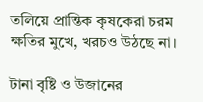তলিয়ে প্রান্তিক কৃষকেরা চরম ক্ষতির মুখে, খরচও উঠছে না।

টানা বৃষ্টি ও উজানের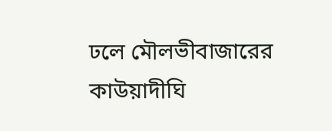ঢলে মৌলভীবাজারের কাউয়াদীঘি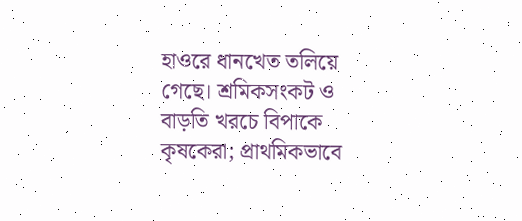হাওরে ধানখেত তলিয়ে গেছে। শ্রমিকসংকট ও বাড়তি খরচে বিপাকে কৃষকেরা; প্রাথমিকভাবে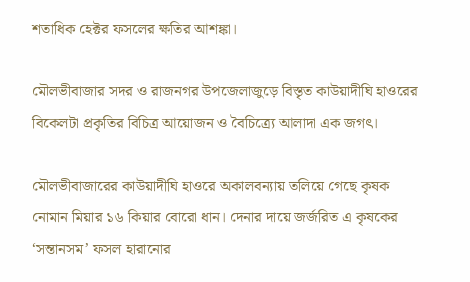শতাধিক হেক্টর ফসলের ক্ষতির আশঙ্কা।

মৌলভীবাজার সদর ও রাজনগর উপজেলাজুড়ে বিস্তৃত কাউয়াদীঘি হাওরের বিকেলটা প্রকৃতির বিচিত্র আয়োজন ও বৈচিত্র্যে আলাদা এক জগৎ।

মৌলভীবাজারের কাউয়াদীঘি হাওরে অকালবন্যায় তলিয়ে গেছে কৃষক নোমান মিয়ার ১৬ কিয়ার বোরো ধান। দেনার দায়ে জর্জরিত এ কৃষকের ‘সন্তানসম’ ফসল হারানোর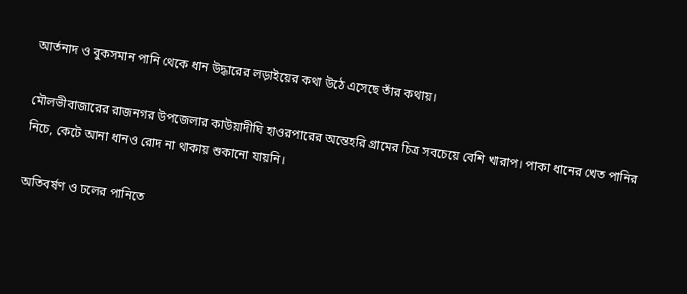আর্তনাদ ও বুকসমান পানি থেকে ধান উদ্ধারের লড়াইয়ের কথা উঠে এসেছে তাঁর কথায়।

মৌলভীবাজারের রাজনগর উপজেলার কাউয়াদীঘি হাওরপারের অন্তেহরি গ্রামের চিত্র সবচেয়ে বেশি খারাপ। পাকা ধানের খেত পানির নিচে, কেটে আনা ধানও রোদ না থাকায় শুকানো যায়নি।

অতিবর্ষণ ও ঢলের পানিতে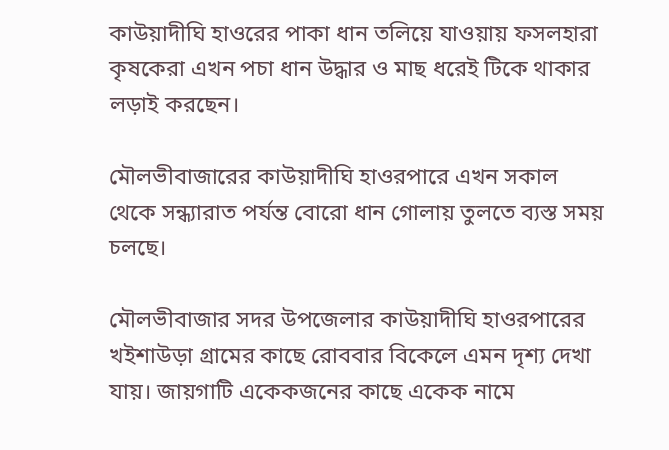কাউয়াদীঘি হাওরের পাকা ধান তলিয়ে যাওয়ায় ফসলহারা কৃষকেরা এখন পচা ধান উদ্ধার ও মাছ ধরেই টিকে থাকার লড়াই করছেন।

মৌলভীবাজারের কাউয়াদীঘি হাওরপারে এখন সকাল থেকে সন্ধ্যারাত পর্যন্ত বোরো ধান গোলায় তুলতে ব্যস্ত সময় চলছে।

মৌলভীবাজার সদর উপজেলার কাউয়াদীঘি হাওরপারের খইশাউড়া গ্রামের কাছে রোববার বিকেলে এমন দৃশ্য দেখা যায়। জায়গাটি একেকজনের কাছে একেক নামে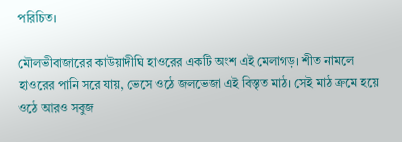পরিচিত।

মৌলভীবাজারের কাউয়াদীঘি হাওরের একটি অংশ এই মেলাগড়। শীত নামলে হাওরের পানি সরে যায়, ভেসে ওঠে জলভেজা এই বিস্তৃত মাঠ। সেই মাঠ ক্রমে হয়ে ওঠে আরও সবুজ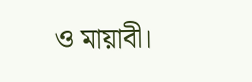ও মায়াবী।